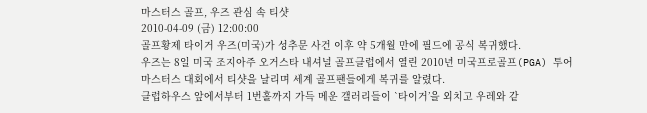마스터스 골프, 우즈 관심 속 티샷
2010-04-09 (금) 12:00:00
골프황제 타이거 우즈(미국)가 성추문 사건 이후 약 5개월 만에 필드에 공식 복귀했다.
우즈는 8일 미국 조지아주 오거스타 내셔널 골프클럽에서 열린 2010년 미국프로골프(PGA) 투어 마스터스 대회에서 티샷을 날리며 세계 골프팬들에게 복귀를 알렸다.
클럽하우스 앞에서부터 1번홀까지 가득 메운 갤러리들이 `타이거’을 외치고 우레와 같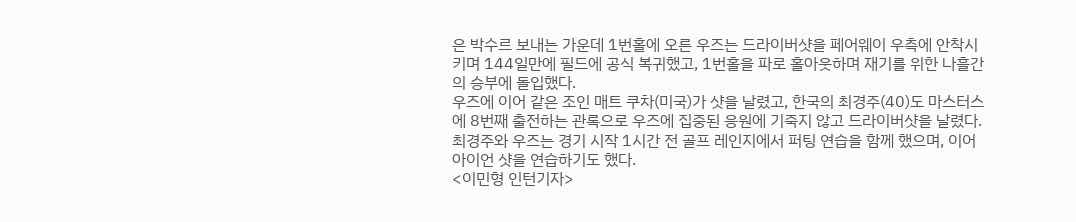은 박수르 보내는 가운데 1번홀에 오른 우즈는 드라이버샷을 페어웨이 우측에 안착시키며 144일만에 필드에 공식 복귀했고, 1번홀을 파로 홀아웃하며 재기를 위한 나흘간의 승부에 돌입했다.
우즈에 이어 같은 조인 매트 쿠차(미국)가 샷을 날렸고, 한국의 최경주(40)도 마스터스에 8번째 출전하는 관록으로 우즈에 집중된 응원에 기죽지 않고 드라이버샷을 날렸다.
최경주와 우즈는 경기 시작 1시간 전 골프 레인지에서 퍼팅 연습을 함께 했으며, 이어 아이언 샷을 연습하기도 했다.
<이민형 인턴기자>